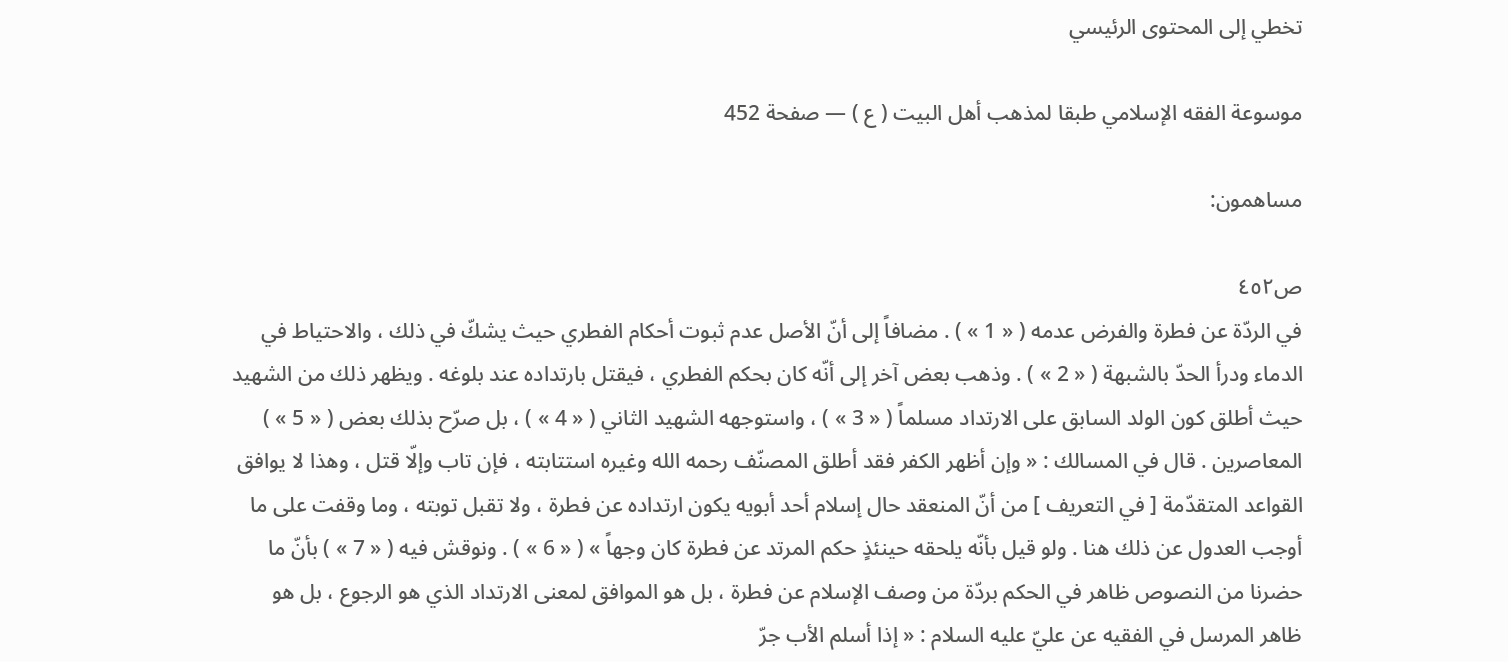تخطي إلى المحتوى الرئيسي

موسوعة الفقه الإسلامي طبقا لمذهب أهل البيت ( ع ) — صفحة 452

مساهمون:

ص٤٥٢
في الردّة عن فطرة والفرض عدمه ( « 1 » ) . مضافاً إلى أنّ الأصل عدم ثبوت أحكام الفطري حيث يشكّ في ذلك ، والاحتياط في الدماء ودرأ الحدّ بالشبهة ( « 2 » ) . وذهب بعض آخر إلى أنّه كان بحكم الفطري ، فيقتل بارتداده عند بلوغه . ويظهر ذلك من الشهيد حيث أطلق كون الولد السابق على الارتداد مسلماً ( « 3 » ) ، واستوجهه الشهيد الثاني ( « 4 » ) ، بل صرّح بذلك بعض ( « 5 » ) المعاصرين . قال في المسالك : « وإن أظهر الكفر فقد أطلق المصنّف رحمه الله وغيره استتابته ، فإن تاب وإلّا قتل ، وهذا لا يوافق القواعد المتقدّمة [ في التعريف ] من أنّ المنعقد حال إسلام أحد أبويه يكون ارتداده عن فطرة ، ولا تقبل توبته ، وما وقفت على ما أوجب العدول عن ذلك هنا . ولو قيل بأنّه يلحقه حينئذٍ حكم المرتد عن فطرة كان وجهاً » ( « 6 » ) . ونوقش فيه ( « 7 » ) بأنّ ما حضرنا من النصوص ظاهر في الحكم بردّة من وصف الإسلام عن فطرة ، بل هو الموافق لمعنى الارتداد الذي هو الرجوع ، بل هو ظاهر المرسل في الفقيه عن عليّ عليه السلام : « إذا أسلم الأب جرّ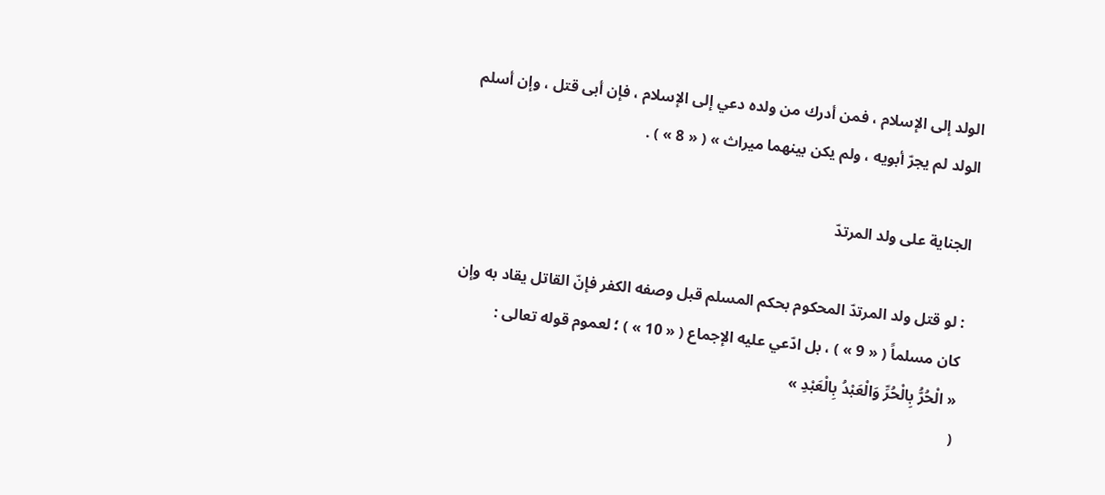الولد إلى الإسلام ، فمن أدرك من ولده دعي إلى الإسلام ، فإن أبى قتل ، وإن أسلم الولد لم يجرّ أبويه ، ولم يكن بينهما ميراث » ( « 8 » ) .

الجناية على ولد المرتدّ

: لو قتل ولد المرتدّ المحكوم بحكم المسلم قبل وصفه الكفر فإنّ القاتل يقاد به وإن كان مسلماً ( « 9 » ) ، بل ادّعي عليه الإجماع ( « 10 » ) ؛ لعموم قوله تعالى :
« الْحُرُّ بِالْحُرِّ وَالْعَبْدُ بِالْعَبْدِ »
(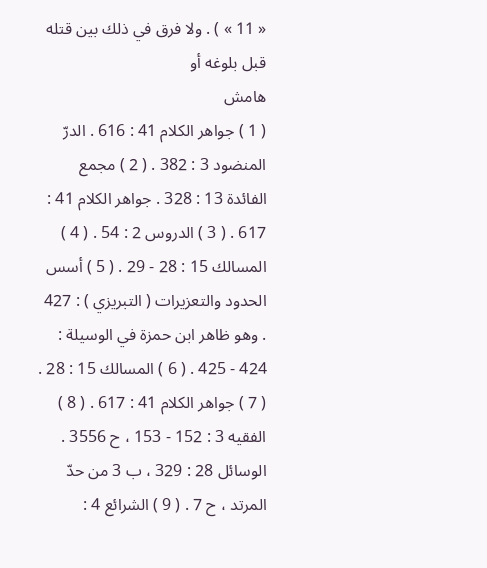« 11 » ) . ولا فرق في ذلك بين قتله قبل بلوغه أو
هامش
( 1 ) جواهر الكلام 41 : 616 . الدرّ المنضود 3 : 382 . ( 2 ) مجمع الفائدة 13 : 328 . جواهر الكلام 41 : 617 . ( 3 ) الدروس 2 : 54 . ( 4 ) المسالك 15 : 28 - 29 . ( 5 ) أسس الحدود والتعزيرات ( التبريزي ) : 427 . وهو ظاهر ابن حمزة في الوسيلة : 424 - 425 . ( 6 ) المسالك 15 : 28 . ( 7 ) جواهر الكلام 41 : 617 . ( 8 ) الفقيه 3 : 152 - 153 ، ح 3556 . الوسائل 28 : 329 ، ب 3 من حدّ المرتد ، ح 7 . ( 9 ) الشرائع 4 :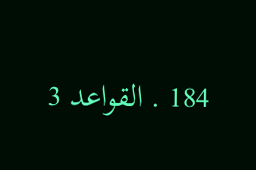184 . القواعد 3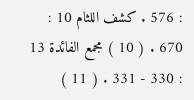: 576 . كشف اللثام 10 : 670 . ( 10 ) مجمع الفائدة 13 : 330 - 331 . ( 11 )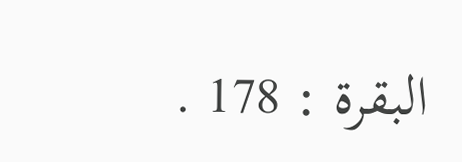البقرة : 178 .